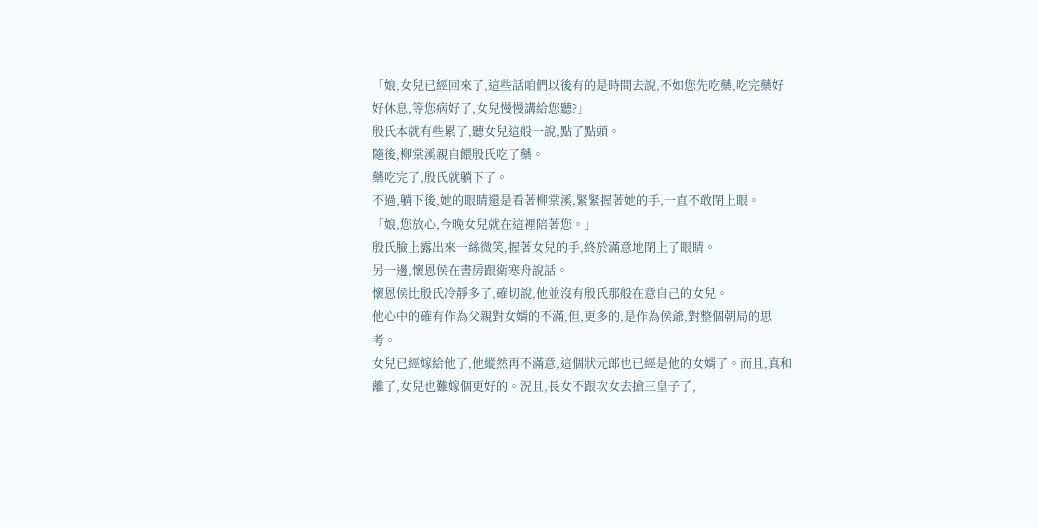「娘,女兒已經回來了,這些話咱們以後有的是時間去說,不如您先吃藥,吃完藥好好休息,等您病好了,女兒慢慢講給您聽?」
殷氏本就有些累了,聽女兒這般一說,點了點頭。
隨後,柳棠溪親自餵殷氏吃了藥。
藥吃完了,殷氏就躺下了。
不過,躺下後,她的眼睛還是看著柳棠溪,緊緊握著她的手,一直不敢閉上眼。
「娘,您放心,今晚女兒就在這裡陪著您。」
殷氏臉上露出來一絲微笑,握著女兒的手,終於滿意地閉上了眼睛。
另一邊,懷恩侯在書房跟衛寒舟說話。
懷恩侯比殷氏冷靜多了,確切說,他並沒有殷氏那般在意自己的女兒。
他心中的確有作為父親對女婿的不滿,但,更多的,是作為侯爺,對整個朝局的思考。
女兒已經嫁給他了,他縱然再不滿意,這個狀元郎也已經是他的女婿了。而且,真和離了,女兒也難嫁個更好的。況且,長女不跟次女去搶三皇子了,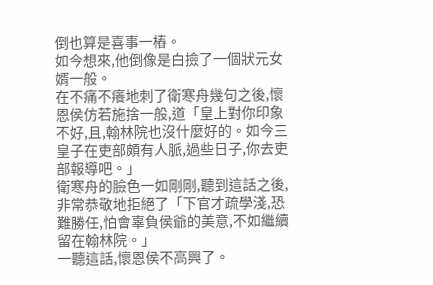倒也算是喜事一樁。
如今想來,他倒像是白撿了一個狀元女婿一般。
在不痛不癢地刺了衛寒舟幾句之後,懷恩侯仿若施捨一般,道「皇上對你印象不好,且,翰林院也沒什麼好的。如今三皇子在吏部頗有人脈,過些日子,你去吏部報導吧。」
衛寒舟的臉色一如剛剛,聽到這話之後,非常恭敬地拒絕了「下官才疏學淺,恐難勝任,怕會辜負侯爺的美意,不如繼續留在翰林院。」
一聽這話,懷恩侯不高興了。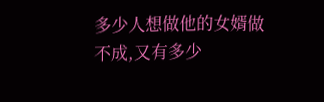多少人想做他的女婿做不成,又有多少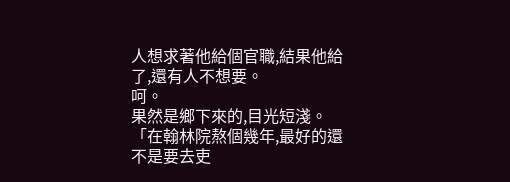人想求著他給個官職,結果他給了,還有人不想要。
呵。
果然是鄉下來的,目光短淺。
「在翰林院熬個幾年,最好的還不是要去吏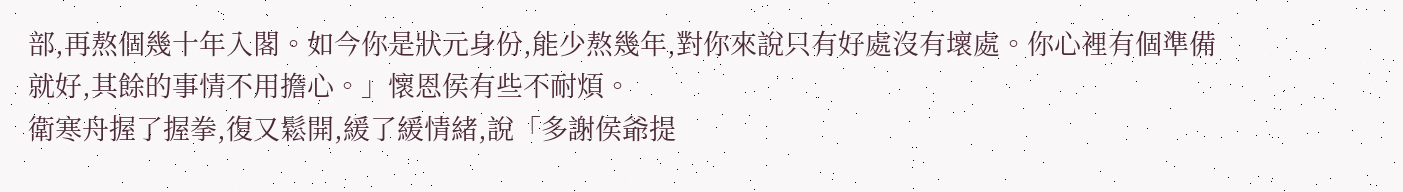部,再熬個幾十年入閣。如今你是狀元身份,能少熬幾年,對你來說只有好處沒有壞處。你心裡有個準備就好,其餘的事情不用擔心。」懷恩侯有些不耐煩。
衛寒舟握了握拳,復又鬆開,緩了緩情緒,說「多謝侯爺提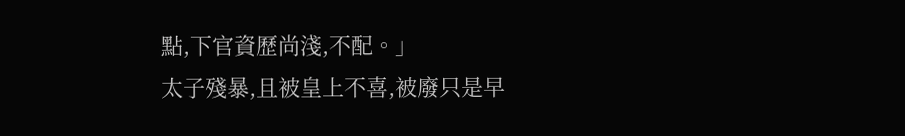點,下官資歷尚淺,不配。」
太子殘暴,且被皇上不喜,被廢只是早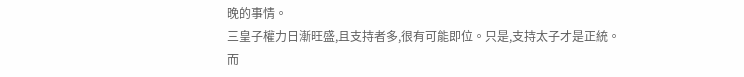晚的事情。
三皇子權力日漸旺盛,且支持者多,很有可能即位。只是,支持太子才是正統。
而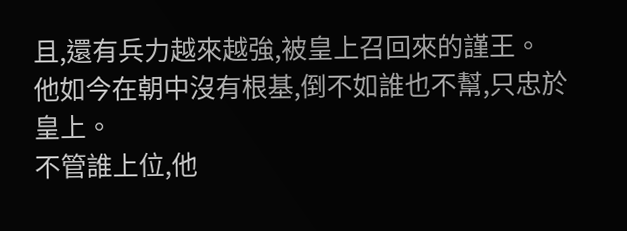且,還有兵力越來越強,被皇上召回來的謹王。
他如今在朝中沒有根基,倒不如誰也不幫,只忠於皇上。
不管誰上位,他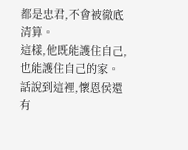都是忠君,不會被徹底清算。
這樣,他既能護住自己,也能護住自己的家。
話說到這裡,懷恩侯還有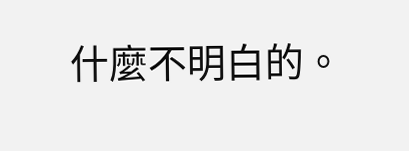什麼不明白的。